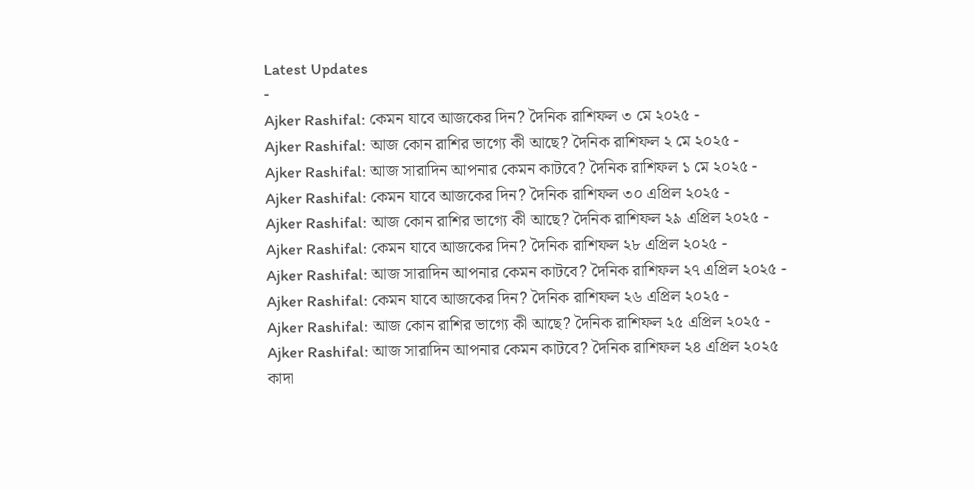Latest Updates
-
Ajker Rashifal: কেমন যাবে আজকের দিন? দৈনিক রাশিফল ৩ মে ২০২৫ -
Ajker Rashifal: আজ কোন রাশির ভাগ্যে কী আছে? দৈনিক রাশিফল ২ মে ২০২৫ -
Ajker Rashifal: আজ সারাদিন আপনার কেমন কাটবে? দৈনিক রাশিফল ১ মে ২০২৫ -
Ajker Rashifal: কেমন যাবে আজকের দিন? দৈনিক রাশিফল ৩০ এপ্রিল ২০২৫ -
Ajker Rashifal: আজ কোন রাশির ভাগ্যে কী আছে? দৈনিক রাশিফল ২৯ এপ্রিল ২০২৫ -
Ajker Rashifal: কেমন যাবে আজকের দিন? দৈনিক রাশিফল ২৮ এপ্রিল ২০২৫ -
Ajker Rashifal: আজ সারাদিন আপনার কেমন কাটবে? দৈনিক রাশিফল ২৭ এপ্রিল ২০২৫ -
Ajker Rashifal: কেমন যাবে আজকের দিন? দৈনিক রাশিফল ২৬ এপ্রিল ২০২৫ -
Ajker Rashifal: আজ কোন রাশির ভাগ্যে কী আছে? দৈনিক রাশিফল ২৫ এপ্রিল ২০২৫ -
Ajker Rashifal: আজ সারাদিন আপনার কেমন কাটবে? দৈনিক রাশিফল ২৪ এপ্রিল ২০২৫
কাদা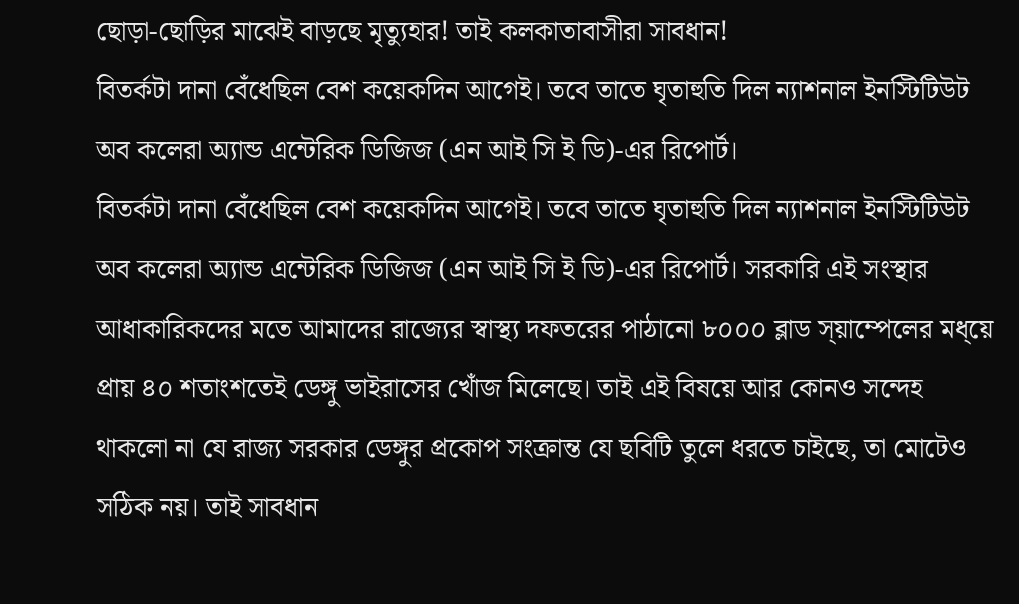ছোড়া-ছোড়ির মাঝেই বাড়ছে মৃত্যুহার! তাই কলকাতাবাসীরা সাবধান!
বিতর্কটা দানা বেঁধেছিল বেশ কয়েকদিন আগেই। তবে তাতে ঘৃতাহুতি দিল ন্যাশনাল ইনস্টিটিউট অব কলেরা অ্যান্ড এন্টেরিক ডিজিজ (এন আই সি ই ডি)-এর রিপোর্ট।
বিতর্কটা দানা বেঁধেছিল বেশ কয়েকদিন আগেই। তবে তাতে ঘৃতাহুতি দিল ন্যাশনাল ইনস্টিটিউট অব কলেরা অ্যান্ড এন্টেরিক ডিজিজ (এন আই সি ই ডি)-এর রিপোর্ট। সরকারি এই সংস্থার আধাকারিকদের মতে আমাদের রাজ্যের স্বাস্থ্য দফতরের পাঠানো ৮০০০ ব্লাড স্য়াম্পেলের মধ্য়ে প্রায় ৪০ শতাংশতেই ডেঙ্গু ভাইরাসের খোঁজ মিলেছে। তাই এই বিষয়ে আর কোনও সন্দেহ থাকলো না যে রাজ্য সরকার ডেঙ্গুর প্রকোপ সংক্রান্ত যে ছবিটি তুলে ধরতে চাইছে, তা মোটেও সঠিক নয়। তাই সাবধান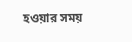হওয়ার সময়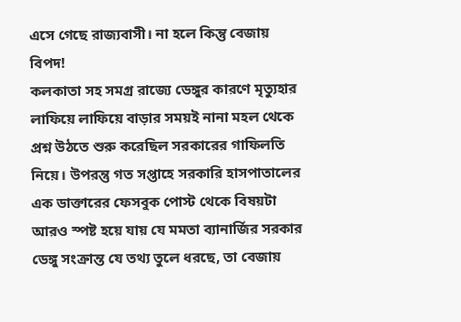এসে গেছে রাজ্যবাসী। না হলে কিন্তু বেজায় বিপদ!
কলকাতা সহ সমগ্র রাজ্যে ডেঙ্গুর কারণে মৃত্যুহার লাফিয়ে লাফিয়ে বাড়ার সময়ই নানা মহল থেকে প্রশ্ন উঠতে শুরু করেছিল সরকারের গাফিলতি নিয়ে। উপরন্তু গত সপ্তাহে সরকারি হাসপাতালের এক ডাক্তারের ফেসবুক পোস্ট থেকে বিষয়টা আরও স্পষ্ট হয়ে যায় যে মমতা ব্যানার্জির সরকার ডেঙ্গু সংক্রান্ত যে তথ্য তুলে ধরছে, তা বেজায়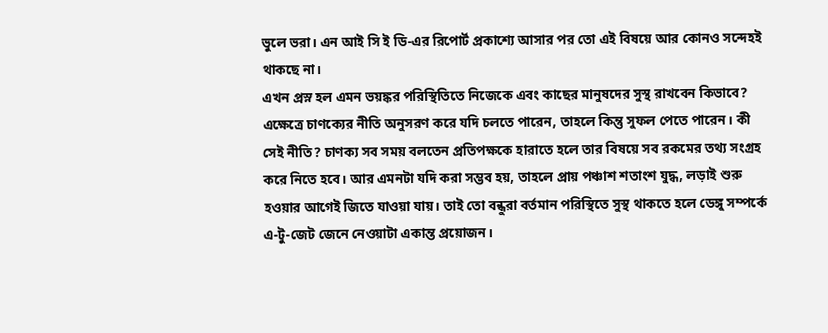ভুলে ভরা। এন আই সি ই ডি-এর রিপোর্ট প্রকাশ্যে আসার পর তো এই বিষয়ে আর কোনও সন্দেহই থাকছে না।
এখন প্রস্ন হল এমন ভয়ঙ্কর পরিস্থিতিতে নিজেকে এবং কাছের মানুষদের সুস্থ রাখবেন কিভাবে? এক্ষেত্রে চাণক্যের নীতি অনুসরণ করে যদি চলতে পারেন, তাহলে কিন্তু সুফল পেতে পারেন। কী সেই নীতি? চাণক্য সব সময় বলতেন প্রতিপক্ষকে হারাতে হলে তার বিষয়ে সব রকমের তথ্য সংগ্রহ করে নিতে হবে। আর এমনটা যদি করা সম্ভব হয়, তাহলে প্রায় পঞ্চাশ শতাংশ যুদ্ধ, লড়াই শুরু হওয়ার আগেই জিতে যাওয়া যায়। তাই তো বন্ধুরা বর্তমান পরিস্থিতে সুস্থ থাকতে হলে ডেঙ্গু সম্পর্কে এ-টু-জেট জেনে নেওয়াটা একান্ত প্রয়োজন।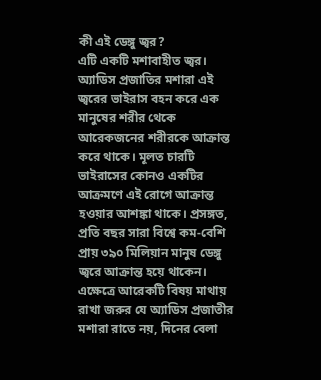কী এই ডেঙ্গু জ্বর?
এটি একটি মশাবাহীত জ্বর। অ্যাডিস প্রজাতির মশারা এই জ্বরের ভাইরাস বহন করে এক মানুষের শরীর থেকে আরেকজনের শরীরকে আক্রান্ত করে থাকে। মূলত চারটি ভাইরাসের কোনও একটির আক্রমণে এই রোগে আক্রান্ত হওয়ার আশঙ্কা থাকে। প্রসঙ্গত, প্রতি বছর সারা বিশ্বে কম-বেশি প্রায় ৩৯০ মিলিয়ান মানুষ ডেঙ্গু জ্বরে আক্রান্ত হয়ে থাকেন। এক্ষেত্রে আরেকটি বিষয় মাথায় রাখা জরুর যে অ্যাডিস প্রজাতীর মশারা রাতে নয়, দিনের বেলা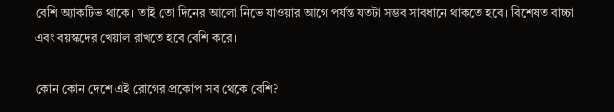বেশি অ্যাকটিভ থাকে। তাই তো দিনের আলো নিভে যাওয়ার আগে পর্যন্ত যতটা সম্ভব সাবধানে থাকতে হবে। বিশেষত বাচ্চা এবং বয়স্কদের খেয়াল রাখতে হবে বেশি করে।

কোন কোন দেশে এই রোগের প্রকোপ সব থেকে বেশি?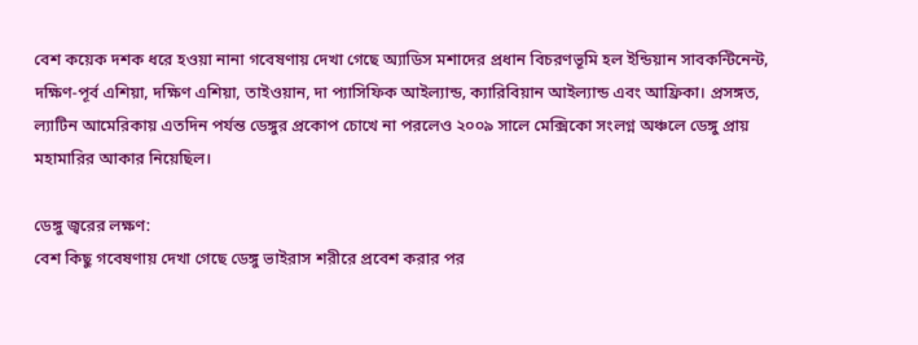বেশ কয়েক দশক ধরে হওয়া নানা গবেষণায় দেখা গেছে অ্যাডিস মশাদের প্রধান বিচরণভূমি হল ইন্ডিয়ান সাবকন্টিনেন্ট, দক্ষিণ-পূর্ব এশিয়া, দক্ষিণ এশিয়া, তাইওয়ান, দা প্যাসিফিক আইল্যান্ড, ক্যারিবিয়ান আইল্যান্ড এবং আফ্রিকা। প্রসঙ্গত, ল্যাটিন আমেরিকায় এতদিন পর্যন্ত ডেঙ্গুর প্রকোপ চোখে না পরলেও ২০০৯ সালে মেক্সিকো সংলগ্ন অঞ্চলে ডেঙ্গু প্রায় মহামারির আকার নিয়েছিল।

ডেঙ্গু জ্বরের লক্ষণ:
বেশ কিছু গবেষণায় দেখা গেছে ডেঙ্গু ভাইরাস শরীরে প্রবেশ করার পর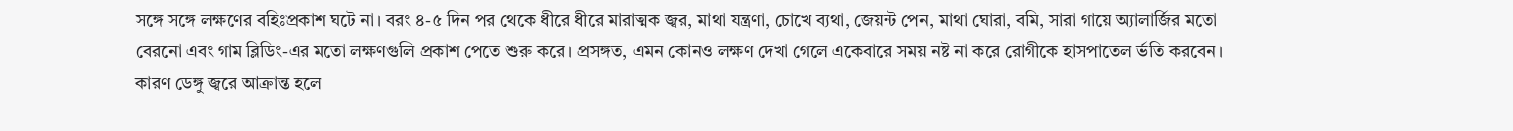সঙ্গে সঙ্গে লক্ষণের বহিঃপ্রকাশ ঘটে না। বরং ৪-৫ দিন পর থেকে ধীরে ধীরে মারাত্মক জ্বর, মাথা যন্ত্রণা, চোখে ব্যথা, জেয়ন্ট পেন, মাথা ঘোরা, বমি, সারা গায়ে অ্যালার্জির মতো বেরনো এবং গাম ব্লিডিং-এর মতো লক্ষণগুলি প্রকাশ পেতে শুরু করে। প্রসঙ্গত, এমন কোনও লক্ষণ দেখা গেলে একেবারে সময় নষ্ট না করে রোগীকে হাসপাতেল র্ভতি করবেন। কারণ ডেঙ্গু জ্বরে আক্রান্ত হলে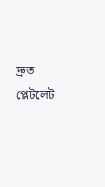দ্রুত প্লেটলেট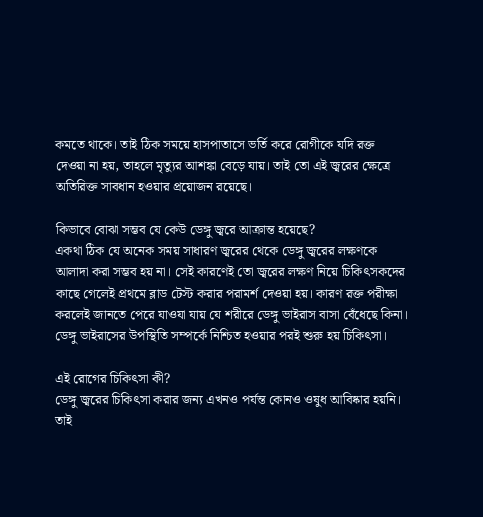কমতে থাকে। তাই ঠিক সময়ে হাসপাতাসে ভর্তি করে রোগীকে যদি রক্ত দেওয়া না হয়, তাহলে মৃত্যুর আশঙ্কা বেড়ে যায়। তাই তো এই জ্বরের ক্ষেত্রে অতিরিক্ত সাবধান হওয়ার প্রয়োজন রয়েছে।

কিভাবে বোঝা সম্ভব যে কেউ ডেঙ্গু জ্বরে আক্রান্ত হয়েছে?
একথা ঠিক যে অনেক সময় সাধারণ জ্বরের থেকে ডেঙ্গু জ্বরের লক্ষণকে আলাদা করা সম্ভব হয় না। সেই কারণেই তো জ্বরের লক্ষণ নিয়ে চিকিৎসকদের কাছে গেলেই প্রথমে ব্লাড টেস্ট করার পরামর্শ দেওয়া হয়। কারণ রক্ত পরীক্ষা করলেই জানতে পেরে যাওযা যায় যে শরীরে ডেঙ্গু ভাইরাস বাসা বেঁধেছে কিনা। ডেঙ্গু ভাইরাসের উপস্থিতি সম্পর্কে নিশ্চিত হওয়ার পরই শুরু হয় চিকিৎসা।

এই রোগের চিকিৎসা কী?
ডেঙ্গু জ্বরের চিকিৎসা করার জন্য এখনও পর্যন্ত কোনও ওষুধ আবিষ্কার হয়নি। তাই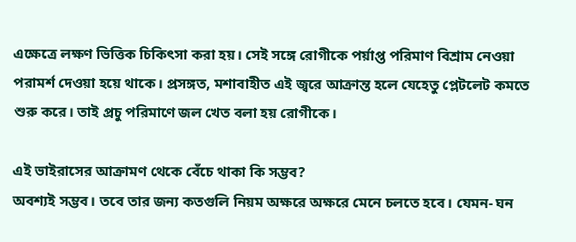এক্ষেত্রে লক্ষণ ভিত্তিক চিকিৎসা করা হয়। সেই সঙ্গে রোগীকে পর্য়াপ্ত পরিমাণ বিশ্রাম নেওয়া পরামর্শ দেওয়া হয়ে থাকে। প্রসঙ্গত, মশাবাহীত এই জ্বরে আক্রান্ত হলে যেহেতু প্লেটলেট কমতে শুরু করে। তাই প্রচু পরিমাণে জল খেত বলা হয় রোগীকে।

এই ভাইরাসের আক্রামণ থেকে বেঁচে থাকা কি সম্ভব?
অবশ্যই সম্ভব। তবে তার জন্য কতগুলি নিয়ম অক্ষরে অক্ষরে মেনে চলতে হবে। যেমন- ঘন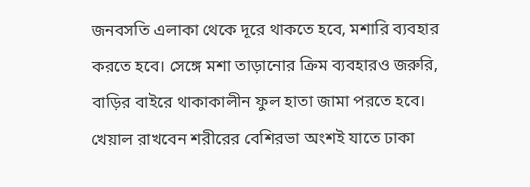জনবসতি এলাকা থেকে দূরে থাকতে হবে, মশারি ব্যবহার করতে হবে। সেঙ্গে মশা তাড়ানোর ক্রিম ব্যবহারও জরুরি, বাড়ির বাইরে থাকাকালীন ফুল হাতা জামা পরতে হবে। খেয়াল রাখবেন শরীরের বেশিরভা অংশই যাতে ঢাকা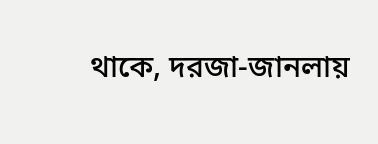থাকে, দরজা-জানলায়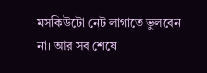মসকিউটো নেট লাগাতে ভুলবেন না। আর সব শেষে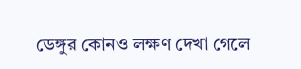ডেঙ্গুর কোনও লক্ষণ দেখা গেলে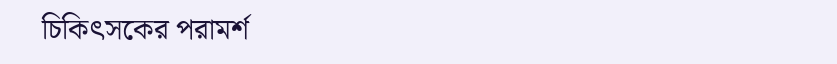চিকিৎসকের পরামর্শ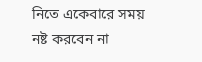নিতে একেবারে সময় নষ্ট করবেন না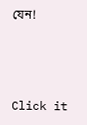যেন!



Click it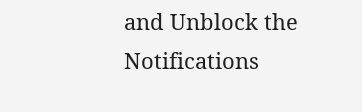and Unblock the Notifications